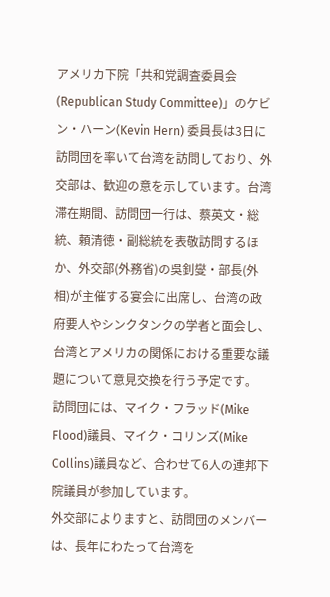アメリカ下院「共和党調査委員会(Republican Study Committee)」のケビン・ハーン(Kevin Hern) 委員長は3日に訪問団を率いて台湾を訪問しており、外交部は、歓迎の意を示しています。台湾滞在期間、訪問団一行は、蔡英文・総統、頼清徳・副総統を表敬訪問するほか、外交部(外務省)の吳釗燮・部長(外相)が主催する宴会に出席し、台湾の政府要人やシンクタンクの学者と面会し、台湾とアメリカの関係における重要な議題について意見交換を行う予定です。
訪問団には、マイク・フラッド(Mike Flood)議員、マイク・コリンズ(Mike Collins)議員など、合わせて6人の連邦下院議員が参加しています。
外交部によりますと、訪問団のメンバーは、長年にわたって台湾を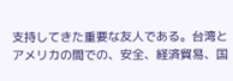支持してきた重要な友人である。台湾とアメリカの間での、安全、経済貿易、国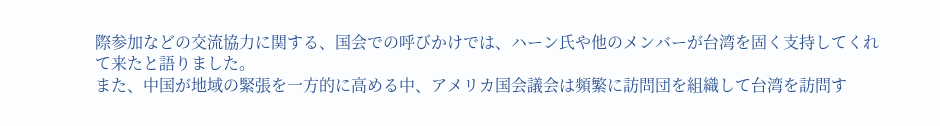際参加などの交流協力に関する、国会での呼びかけでは、ハーン氏や他のメンバーが台湾を固く支持してくれて来たと語りました。
また、中国が地域の緊張を一方的に高める中、アメリカ国会議会は頻繁に訪問団を組織して台湾を訪問す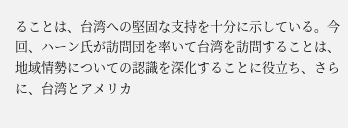ることは、台湾への堅固な支持を十分に示している。今回、ハーン氏が訪問団を率いて台湾を訪問することは、地域情勢についての認識を深化することに役立ち、さらに、台湾とアメリカ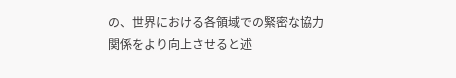の、世界における各領域での緊密な協力関係をより向上させると述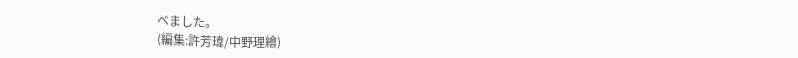べました。
(編集:許芳瑋/中野理繪)